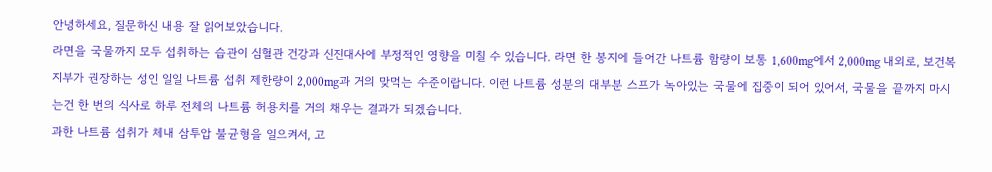안녕하세요, 질문하신 내용 잘 읽어보았습니다.
라면을 국물까지 모두 섭취하는 습관이 심혈관 건강과 신진대사에 부정적인 영향을 미칠 수 있습니다. 라면 한 봉지에 들어간 나트륨 함량이 보통 1,600mg에서 2,000mg 내외로, 보건복지부가 권장하는 성인 일일 나트륨 섭취 제한량이 2,000mg과 거의 맞먹는 수준이랍니다. 이런 나트륨 성분의 대부분 스프가 녹아있는 국물에 집중이 되어 있어서, 국물을 끝까지 마시는건 한 번의 식사로 하루 전체의 나트륨 허용치를 거의 채우는 결과가 되겠습니다.
과한 나트륨 섭취가 체내 삼투압 불균형을 일으켜서, 고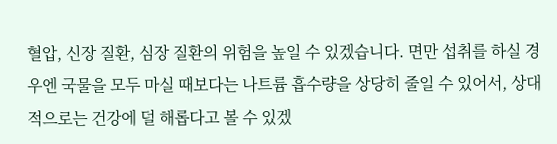혈압, 신장 질환, 심장 질환의 위험을 높일 수 있겠습니다. 면만 섭취를 하실 경우엔 국물을 모두 마실 때보다는 나트륨 흡수량을 상당히 줄일 수 있어서, 상대적으로는 건강에 덜 해롭다고 볼 수 있겠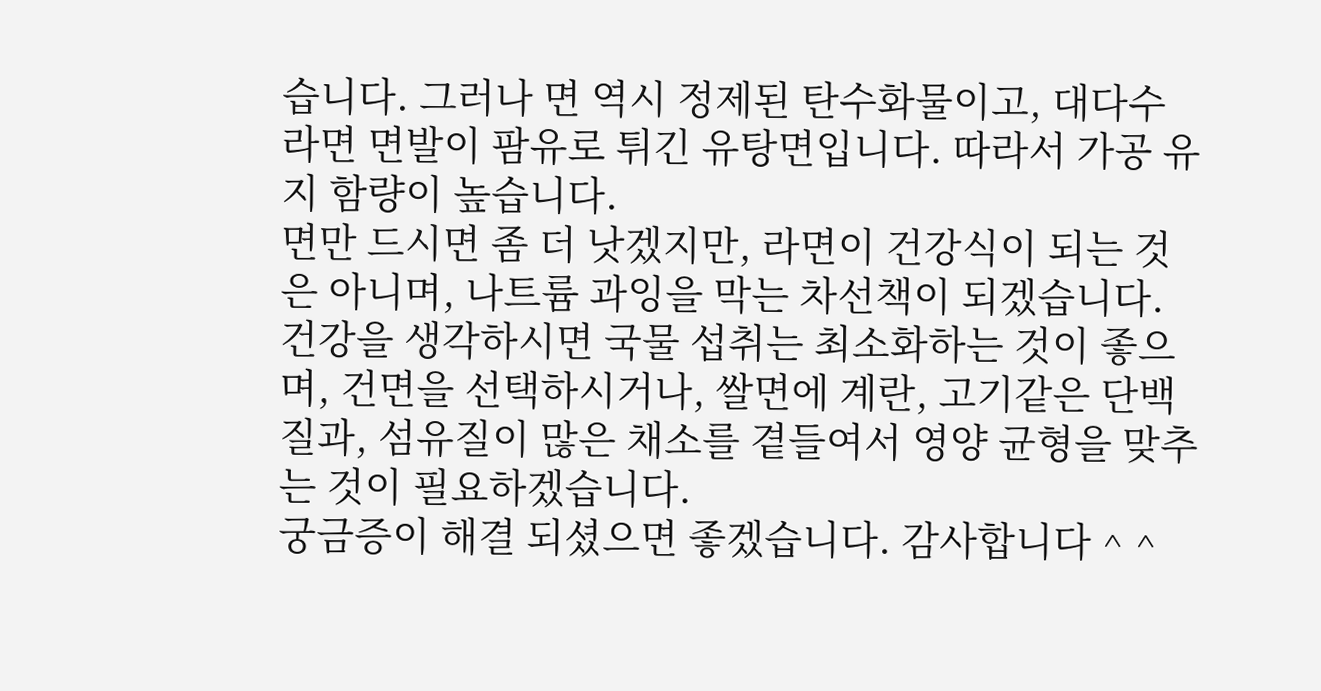습니다. 그러나 면 역시 정제된 탄수화물이고, 대다수 라면 면발이 팜유로 튀긴 유탕면입니다. 따라서 가공 유지 함량이 높습니다.
면만 드시면 좀 더 낫겠지만, 라면이 건강식이 되는 것은 아니며, 나트륨 과잉을 막는 차선책이 되겠습니다. 건강을 생각하시면 국물 섭취는 최소화하는 것이 좋으며, 건면을 선택하시거나, 쌀면에 계란, 고기같은 단백질과, 섬유질이 많은 채소를 곁들여서 영양 균형을 맞추는 것이 필요하겠습니다.
궁금증이 해결 되셨으면 좋겠습니다. 감사합니다 ^ ^